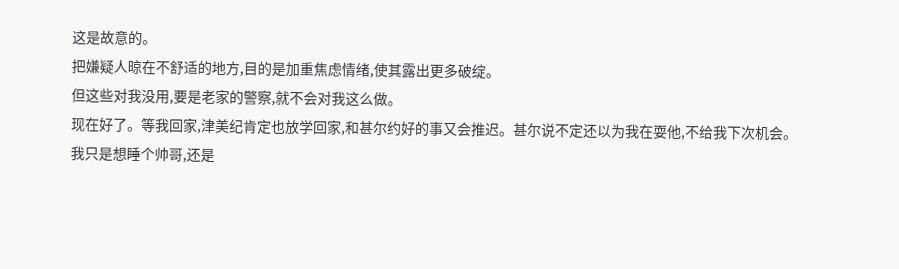这是故意的。
把嫌疑人晾在不舒适的地方,目的是加重焦虑情绪,使其露出更多破绽。
但这些对我没用,要是老家的警察,就不会对我这么做。
现在好了。等我回家,津美纪肯定也放学回家,和甚尔约好的事又会推迟。甚尔说不定还以为我在耍他,不给我下次机会。
我只是想睡个帅哥,还是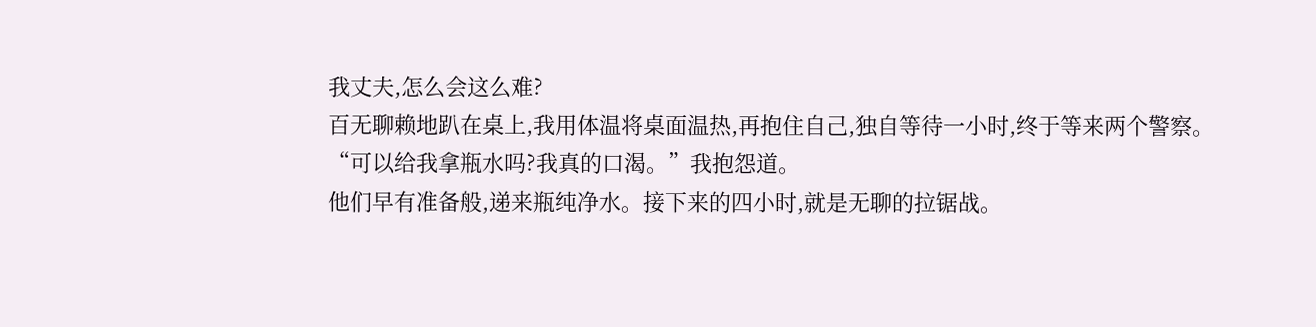我丈夫,怎么会这么难?
百无聊赖地趴在桌上,我用体温将桌面温热,再抱住自己,独自等待一小时,终于等来两个警察。
“可以给我拿瓶水吗?我真的口渴。”我抱怨道。
他们早有准备般,递来瓶纯净水。接下来的四小时,就是无聊的拉锯战。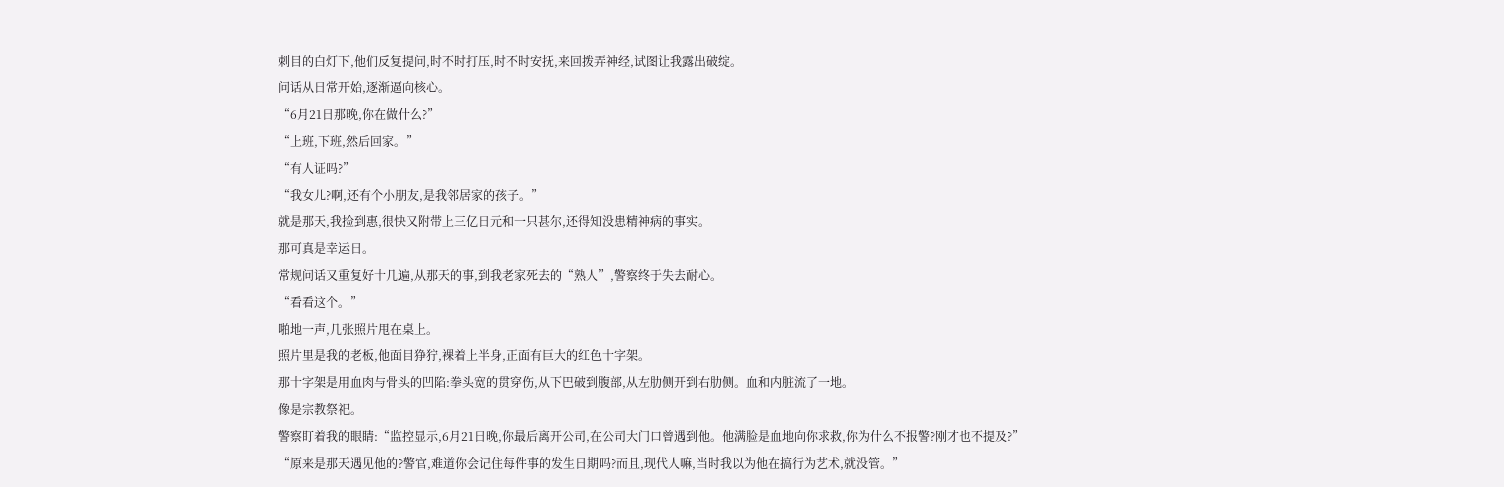刺目的白灯下,他们反复提问,时不时打压,时不时安抚,来回拨弄神经,试图让我露出破绽。
问话从日常开始,逐渐逼向核心。
“6月21日那晚,你在做什么?”
“上班,下班,然后回家。”
“有人证吗?”
“我女儿?啊,还有个小朋友,是我邻居家的孩子。”
就是那天,我捡到惠,很快又附带上三亿日元和一只甚尔,还得知没患精神病的事实。
那可真是幸运日。
常规问话又重复好十几遍,从那天的事,到我老家死去的“熟人”,警察终于失去耐心。
“看看这个。”
啪地一声,几张照片甩在桌上。
照片里是我的老板,他面目狰狞,裸着上半身,正面有巨大的红色十字架。
那十字架是用血肉与骨头的凹陷:拳头宽的贯穿伤,从下巴破到腹部,从左肋侧开到右肋侧。血和内脏流了一地。
像是宗教祭祀。
警察盯着我的眼睛:“监控显示,6月21日晚,你最后离开公司,在公司大门口曾遇到他。他满脸是血地向你求救,你为什么不报警?刚才也不提及?”
“原来是那天遇见他的?警官,难道你会记住每件事的发生日期吗?而且,现代人嘛,当时我以为他在搞行为艺术,就没管。”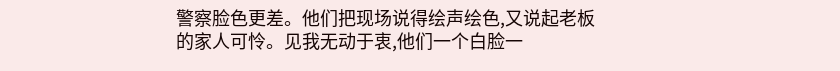警察脸色更差。他们把现场说得绘声绘色,又说起老板的家人可怜。见我无动于衷,他们一个白脸一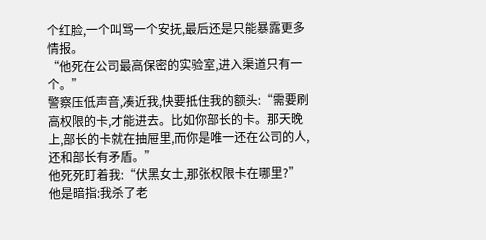个红脸,一个叫骂一个安抚,最后还是只能暴露更多情报。
“他死在公司最高保密的实验室,进入渠道只有一个。”
警察压低声音,凑近我,快要抵住我的额头:“需要刷高权限的卡,才能进去。比如你部长的卡。那天晚上,部长的卡就在抽屉里,而你是唯一还在公司的人,还和部长有矛盾。”
他死死盯着我:“伏黑女士,那张权限卡在哪里?”
他是暗指:我杀了老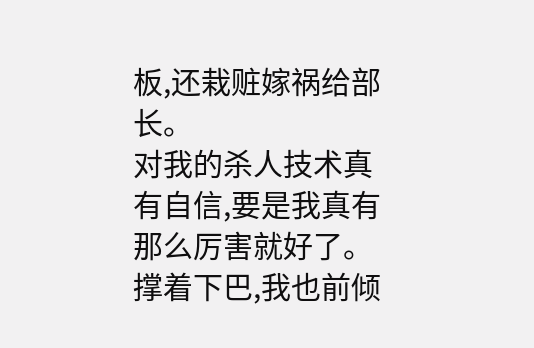板,还栽赃嫁祸给部长。
对我的杀人技术真有自信,要是我真有那么厉害就好了。
撑着下巴,我也前倾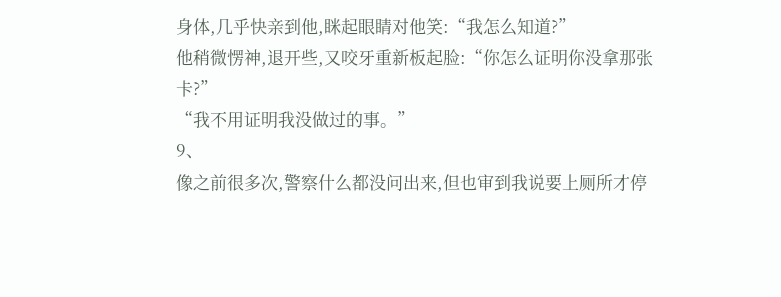身体,几乎快亲到他,眯起眼睛对他笑:“我怎么知道?”
他稍微愣神,退开些,又咬牙重新板起脸:“你怎么证明你没拿那张卡?”
“我不用证明我没做过的事。”
9、
像之前很多次,警察什么都没问出来,但也审到我说要上厕所才停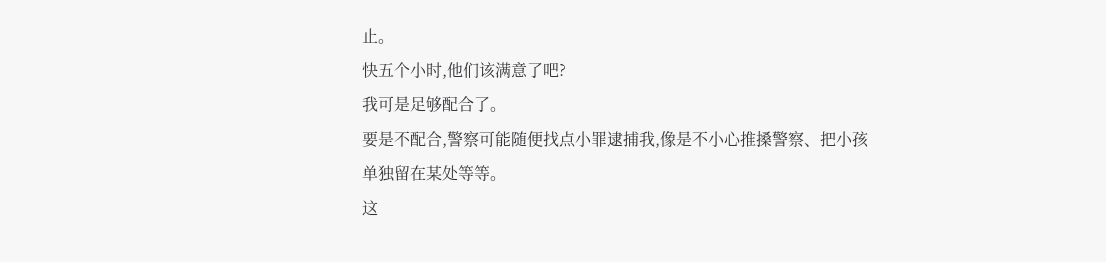止。
快五个小时,他们该满意了吧?
我可是足够配合了。
要是不配合,警察可能随便找点小罪逮捕我,像是不小心推搡警察、把小孩单独留在某处等等。
这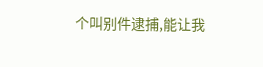个叫别件逮捕,能让我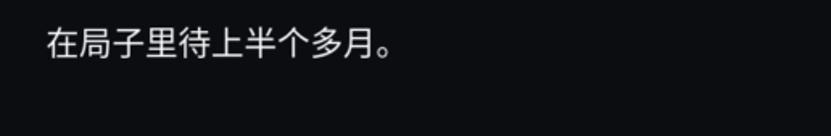在局子里待上半个多月。